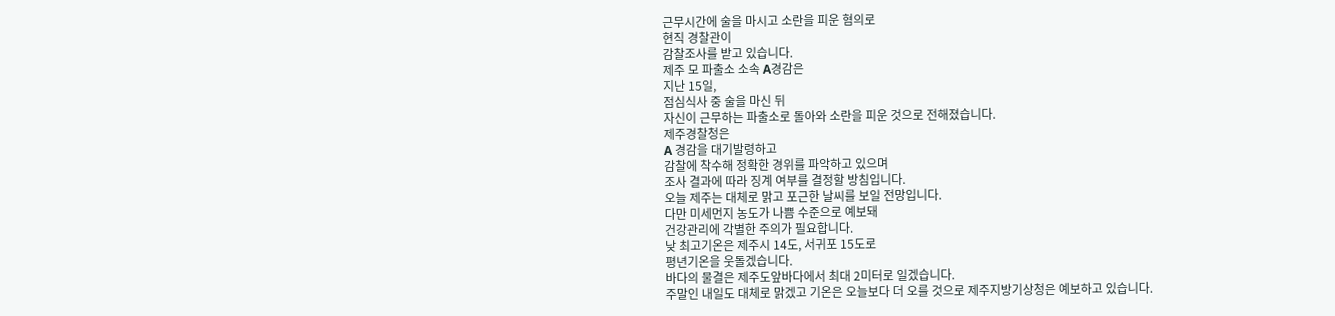근무시간에 술을 마시고 소란을 피운 혐의로
현직 경찰관이
감찰조사를 받고 있습니다.
제주 모 파출소 소속 A경감은
지난 15일,
점심식사 중 술을 마신 뒤
자신이 근무하는 파출소로 돌아와 소란을 피운 것으로 전해졌습니다.
제주경찰청은
A 경감을 대기발령하고
감찰에 착수해 정확한 경위를 파악하고 있으며
조사 결과에 따라 징계 여부를 결정할 방침입니다.
오늘 제주는 대체로 맑고 포근한 날씨를 보일 전망입니다.
다만 미세먼지 농도가 나쁨 수준으로 예보돼
건강관리에 각별한 주의가 필요합니다.
낮 최고기온은 제주시 14도, 서귀포 15도로
평년기온을 웃돌겠습니다.
바다의 물결은 제주도앞바다에서 최대 2미터로 일겠습니다.
주말인 내일도 대체로 맑겠고 기온은 오늘보다 더 오를 것으로 제주지방기상청은 예보하고 있습니다.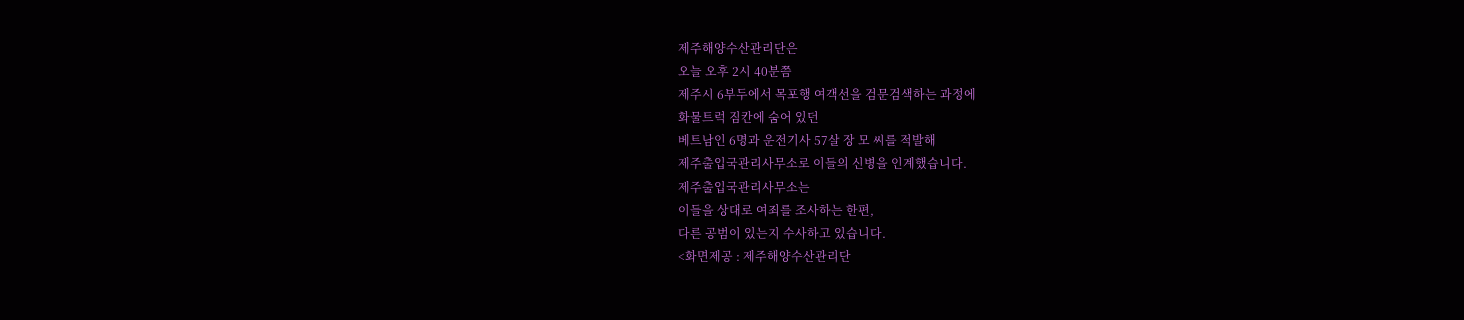제주해양수산관리단은
오늘 오후 2시 40분쯤
제주시 6부두에서 목포행 여객선을 검문검색하는 과정에
화물트럭 짐칸에 숨어 있던
베트남인 6명과 운전기사 57살 장 모 씨를 적발해
제주출입국관리사무소로 이들의 신병을 인계했습니다.
제주출입국관리사무소는
이들을 상대로 여죄를 조사하는 한편,
다른 공범이 있는지 수사하고 있습니다.
<화면제공 : 제주해양수산관리단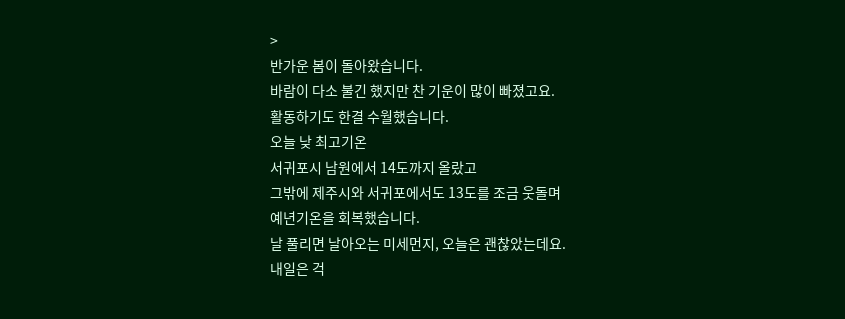>
반가운 봄이 돌아왔습니다.
바람이 다소 불긴 했지만 찬 기운이 많이 빠졌고요.
활동하기도 한결 수월했습니다.
오늘 낮 최고기온
서귀포시 남원에서 14도까지 올랐고
그밖에 제주시와 서귀포에서도 13도를 조금 웃돌며
예년기온을 회복했습니다.
날 풀리면 날아오는 미세먼지, 오늘은 괜찮았는데요.
내일은 걱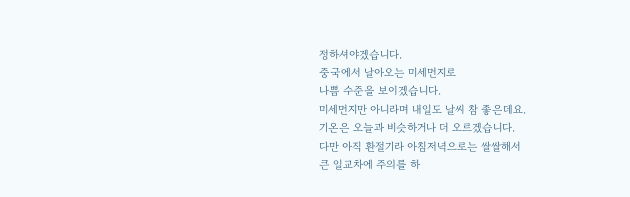정하셔야겠습니다.
중국에서 날아오는 미세먼지로
나쁨 수준을 보이겠습니다.
미세먼지만 아니라며 내일도 날씨 참 좋은데요.
기온은 오늘과 비슷하거나 더 오르겠습니다.
다만 아직 환절기라 아침저녁으로는 쌀쌀해서
큰 일교차에 주의를 하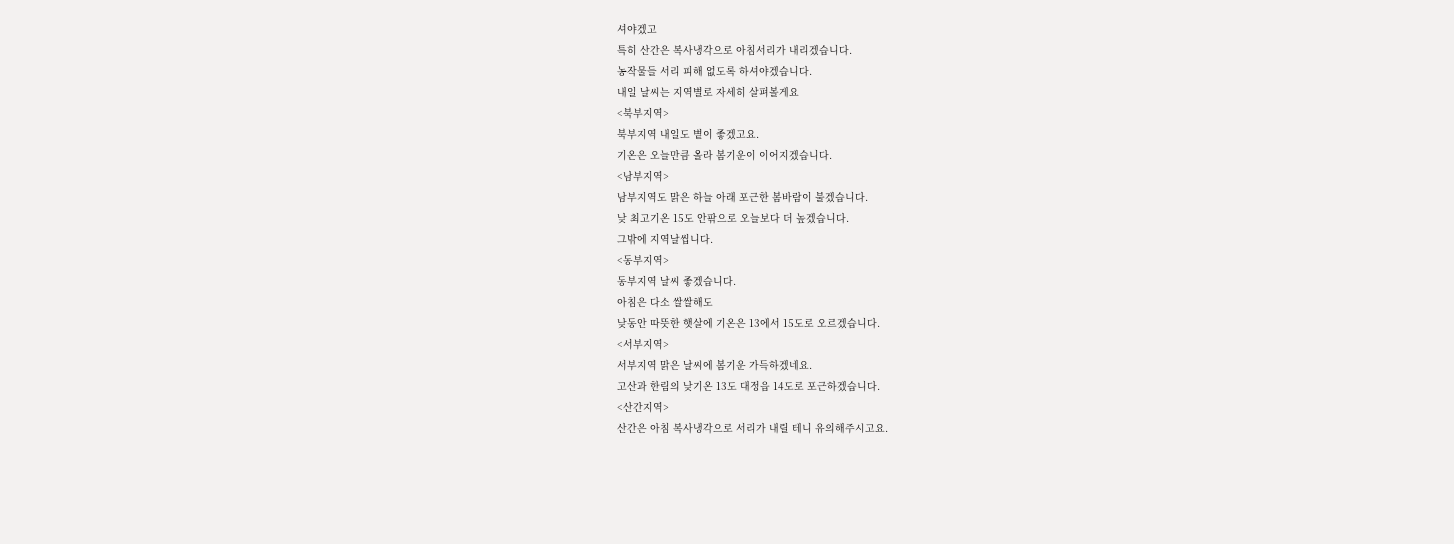셔야겠고
특히 산간은 복사냉각으로 아침서리가 내리겠습니다.
농작물들 서리 피해 없도록 하셔야겠습니다.
내일 날씨는 지역별로 자세히 살펴볼게요
<북부지역>
북부지역 내일도 볕이 좋겠고요.
기온은 오늘만큼 올라 봄기운이 이어지겠습니다.
<남부지역>
남부지역도 맑은 하늘 아래 포근한 봄바람이 불겠습니다.
낮 최고기온 15도 안팎으로 오늘보다 더 높겠습니다.
그밖에 지역날씹니다.
<동부지역>
동부지역 날씨 좋겠습니다.
아침은 다소 쌀쌀해도
낮동안 따뜻한 햇살에 기온은 13에서 15도로 오르겠습니다.
<서부지역>
서부지역 맑은 날씨에 봄기운 가득하겠네요.
고산과 한림의 낮기온 13도 대정읍 14도로 포근하겠습니다.
<산간지역>
산간은 아침 복사냉각으로 서리가 내릴 테니 유의해주시고요.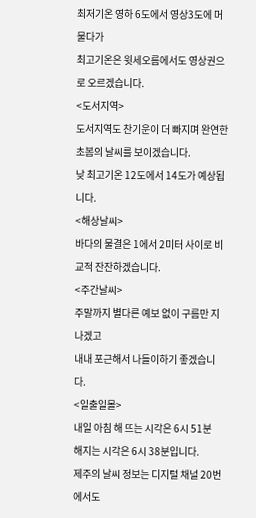최저기온 영하 6도에서 영상3도에 머물다가
최고기온은 윗세오름에서도 영상권으로 오르겠습니다.
<도서지역>
도서지역도 찬기운이 더 빠지며 완연한 초봄의 날씨를 보이겠습니다.
낮 최고기온 12도에서 14도가 예상됩니다.
<해상날씨>
바다의 물결은 1에서 2미터 사이로 비교적 잔잔하겠습니다.
<주간날씨>
주말까지 별다른 예보 없이 구름만 지나겠고
내내 포근해서 나들이하기 좋겠습니다.
<일출일몰>
내일 아침 해 뜨는 시각은 6시 51분
해지는 시각은 6시 38분입니다.
제주의 날씨 정보는 디지털 채널 20번에서도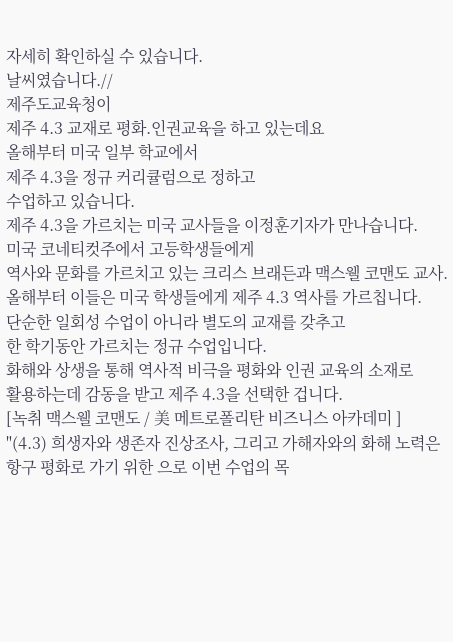자세히 확인하실 수 있습니다.
날씨였습니다.//
제주도교육청이
제주 4.3 교재로 평화.인권교육을 하고 있는데요
올해부터 미국 일부 학교에서
제주 4.3을 정규 커리큘럼으로 정하고
수업하고 있습니다.
제주 4.3을 가르치는 미국 교사들을 이정훈기자가 만나습니다.
미국 코네티컷주에서 고등학생들에게
역사와 문화를 가르치고 있는 크리스 브래든과 맥스웰 코맨도 교사.
올해부터 이들은 미국 학생들에게 제주 4.3 역사를 가르칩니다.
단순한 일회성 수업이 아니라 별도의 교재를 갖추고
한 학기동안 가르치는 정규 수업입니다.
화해와 상생을 통해 역사적 비극을 평화와 인권 교육의 소재로
활용하는데 감동을 받고 제주 4.3을 선택한 겁니다.
[녹취 맥스웰 코맨도 / 美 메트로폴리탄 비즈니스 아카데미 ]
"(4.3) 희생자와 생존자 진상조사, 그리고 가해자와의 화해 노력은
항구 평화로 가기 위한 으로 이번 수업의 목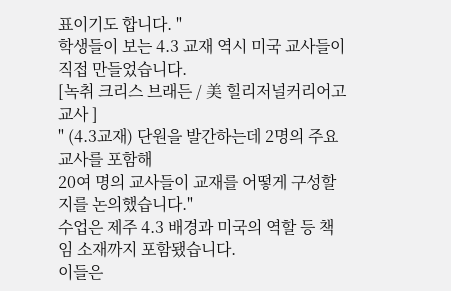표이기도 합니다. "
학생들이 보는 4.3 교재 역시 미국 교사들이 직접 만들었습니다.
[녹취 크리스 브래든 / 美 힐리저널커리어고 교사 ]
" (4.3교재) 단원을 발간하는데 2명의 주요 교사를 포함해
20여 명의 교사들이 교재를 어떻게 구성할 지를 논의했습니다."
수업은 제주 4.3 배경과 미국의 역할 등 책임 소재까지 포함됐습니다.
이들은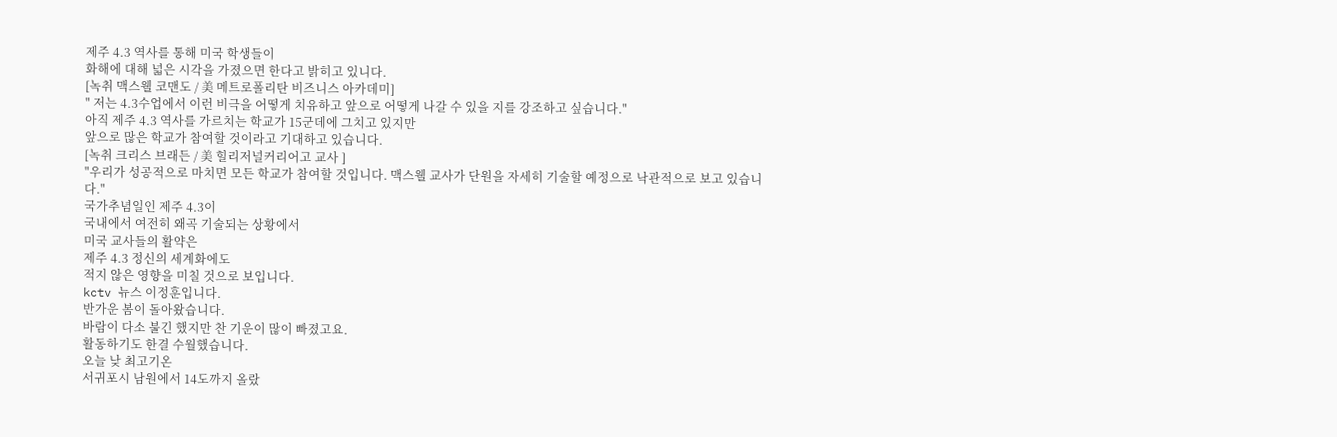제주 4.3 역사를 통해 미국 학생들이
화해에 대해 넓은 시각을 가졌으면 한다고 밝히고 있니다.
[녹취 맥스웰 코맨도 / 美 메트로폴리탄 비즈니스 아카데미]
" 저는 4.3수업에서 이런 비극을 어떻게 치유하고 앞으로 어떻게 나갈 수 있을 지를 강조하고 싶습니다."
아직 제주 4.3 역사를 가르치는 학교가 15군데에 그치고 있지만
앞으로 많은 학교가 참여할 것이라고 기대하고 있습니다.
[녹취 크리스 브래든 / 美 힐리저널커리어고 교사 ]
"우리가 성공적으로 마치면 모든 학교가 참여할 것입니다. 맥스웰 교사가 단원을 자세히 기술할 예정으로 낙관적으로 보고 있습니다."
국가추념일인 제주 4.3이
국내에서 여전히 왜곡 기술되는 상황에서
미국 교사들의 활약은
제주 4.3 정신의 세계화에도
적지 않은 영향을 미칠 것으로 보입니다.
kctv 뉴스 이정훈입니다.
반가운 봄이 돌아왔습니다.
바람이 다소 불긴 했지만 찬 기운이 많이 빠졌고요.
활동하기도 한결 수월했습니다.
오늘 낮 최고기온
서귀포시 남원에서 14도까지 올랐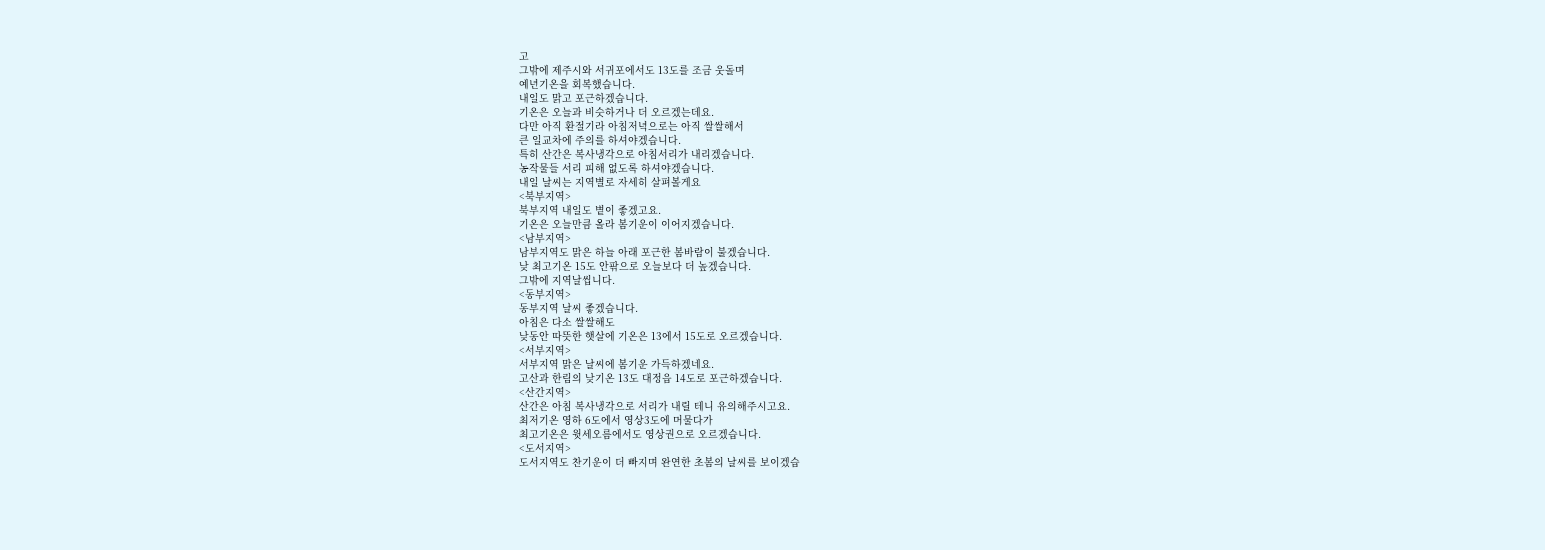고
그밖에 제주시와 서귀포에서도 13도를 조금 웃돌며
예년기온을 회복했습니다.
내일도 맑고 포근하겠습니다.
기온은 오늘과 비슷하거나 더 오르겠는데요.
다만 아직 환절기라 아침저녁으로는 아직 쌀쌀해서
큰 일교차에 주의를 하셔야겠습니다.
특히 산간은 복사냉각으로 아침서리가 내리겠습니다.
농작물들 서리 피해 없도록 하셔야겠습니다.
내일 날씨는 지역별로 자세히 살펴볼게요
<북부지역>
북부지역 내일도 볕이 좋겠고요.
기온은 오늘만큼 올라 봄기운이 이어지겠습니다.
<남부지역>
남부지역도 맑은 하늘 아래 포근한 봄바람이 불겠습니다.
낮 최고기온 15도 안팎으로 오늘보다 더 높겠습니다.
그밖에 지역날씹니다.
<동부지역>
동부지역 날씨 좋겠습니다.
아침은 다소 쌀쌀해도
낮동안 따뜻한 햇살에 기온은 13에서 15도로 오르겠습니다.
<서부지역>
서부지역 맑은 날씨에 봄기운 가득하겠네요.
고산과 한림의 낮기온 13도 대정읍 14도로 포근하겠습니다.
<산간지역>
산간은 아침 복사냉각으로 서리가 내릴 테니 유의해주시고요.
최저기온 영하 6도에서 영상3도에 머물다가
최고기온은 윗세오름에서도 영상권으로 오르겠습니다.
<도서지역>
도서지역도 찬기운이 더 빠지며 완연한 초봄의 날씨를 보이겠습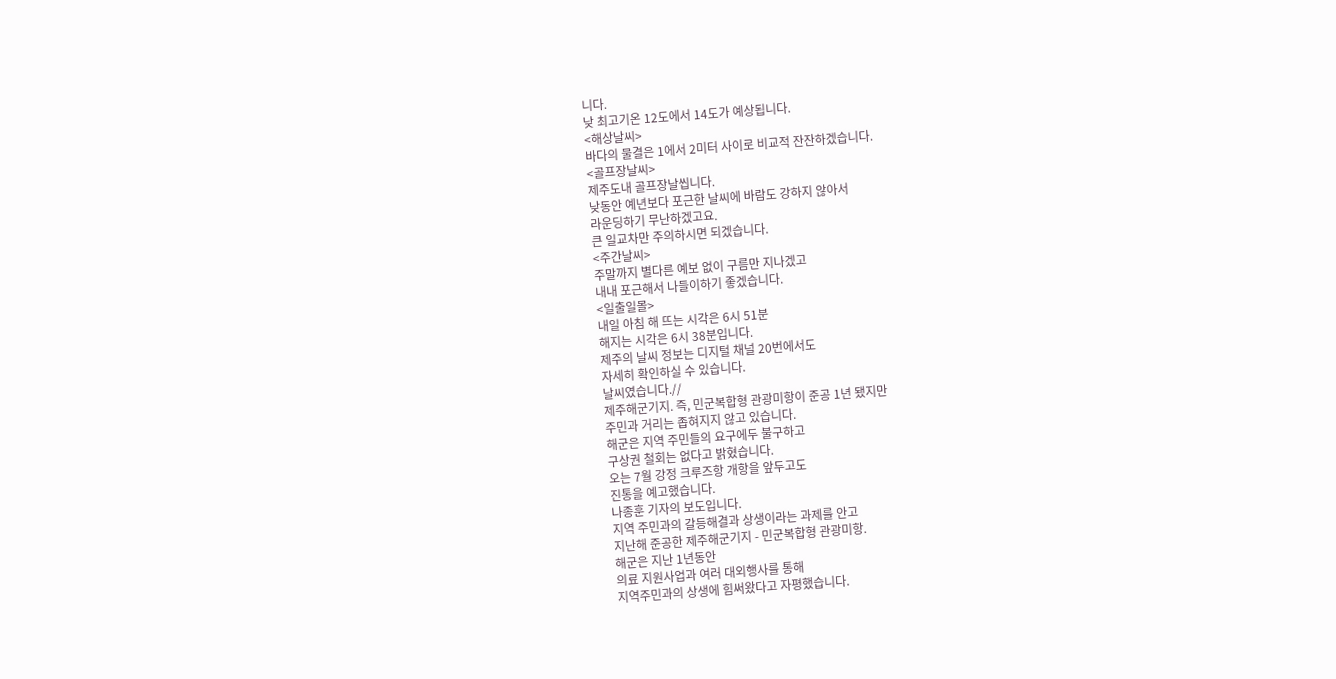니다.
낮 최고기온 12도에서 14도가 예상됩니다.
<해상날씨>
바다의 물결은 1에서 2미터 사이로 비교적 잔잔하겠습니다.
<골프장날씨>
제주도내 골프장날씹니다.
낮동안 예년보다 포근한 날씨에 바람도 강하지 않아서
라운딩하기 무난하겠고요.
큰 일교차만 주의하시면 되겠습니다.
<주간날씨>
주말까지 별다른 예보 없이 구름만 지나겠고
내내 포근해서 나들이하기 좋겠습니다.
<일출일몰>
내일 아침 해 뜨는 시각은 6시 51분
해지는 시각은 6시 38분입니다.
제주의 날씨 정보는 디지털 채널 20번에서도
자세히 확인하실 수 있습니다.
날씨였습니다.//
제주해군기지. 즉, 민군복합형 관광미항이 준공 1년 됐지만
주민과 거리는 좁혀지지 않고 있습니다.
해군은 지역 주민들의 요구에두 불구하고
구상권 철회는 없다고 밝혔습니다.
오는 7월 강정 크루즈항 개항을 앞두고도
진통을 예고했습니다.
나종훈 기자의 보도입니다.
지역 주민과의 갈등해결과 상생이라는 과제를 안고
지난해 준공한 제주해군기지 - 민군복합형 관광미항.
해군은 지난 1년동안
의료 지원사업과 여러 대외행사를 통해
지역주민과의 상생에 힘써왔다고 자평했습니다.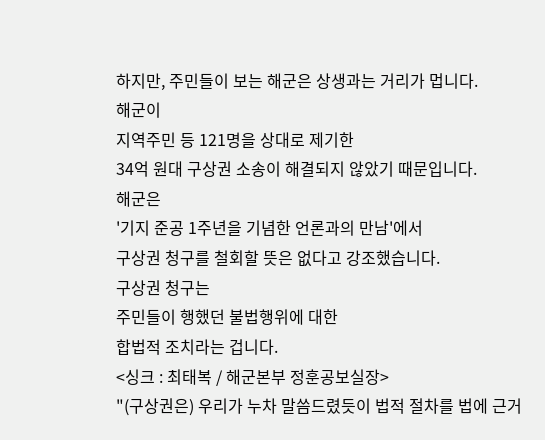하지만, 주민들이 보는 해군은 상생과는 거리가 멉니다.
해군이
지역주민 등 121명을 상대로 제기한
34억 원대 구상권 소송이 해결되지 않았기 때문입니다.
해군은
'기지 준공 1주년을 기념한 언론과의 만남'에서
구상권 청구를 철회할 뜻은 없다고 강조했습니다.
구상권 청구는
주민들이 행했던 불법행위에 대한
합법적 조치라는 겁니다.
<싱크 : 최태복 / 해군본부 정훈공보실장>
"(구상권은) 우리가 누차 말씀드렸듯이 법적 절차를 법에 근거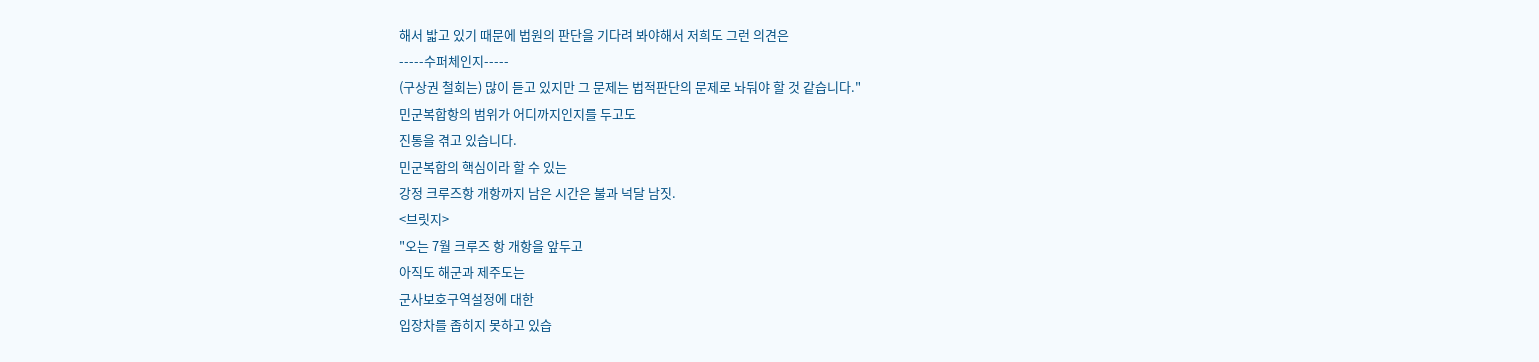해서 밟고 있기 때문에 법원의 판단을 기다려 봐야해서 저희도 그런 의견은
-----수퍼체인지-----
(구상권 철회는) 많이 듣고 있지만 그 문제는 법적판단의 문제로 놔둬야 할 것 같습니다."
민군복합항의 범위가 어디까지인지를 두고도
진통을 겪고 있습니다.
민군복합의 핵심이라 할 수 있는
강정 크루즈항 개항까지 남은 시간은 불과 넉달 남짓.
<브릿지>
"오는 7월 크루즈 항 개항을 앞두고
아직도 해군과 제주도는
군사보호구역설정에 대한
입장차를 좁히지 못하고 있습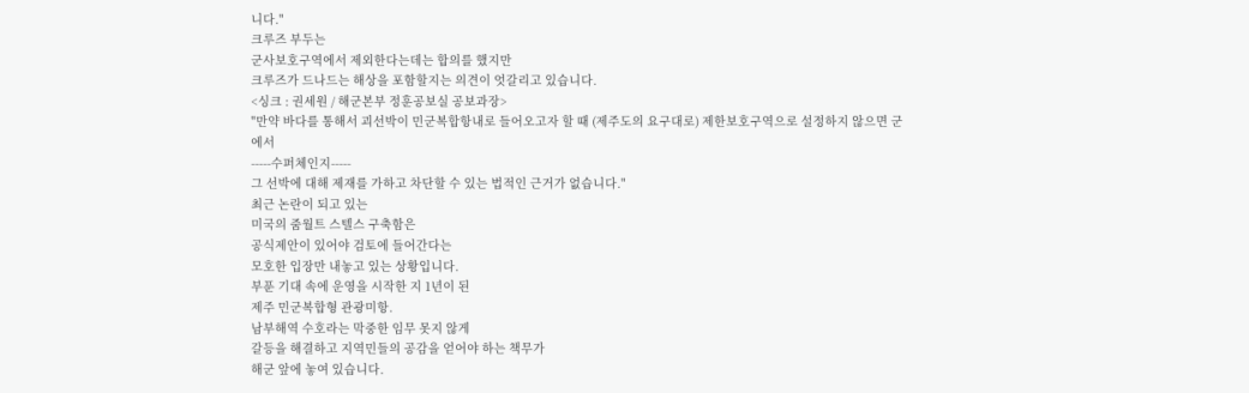니다."
크루즈 부두는
군사보호구역에서 제외한다는데는 합의를 했지만
크루즈가 드나드는 해상을 포함할지는 의견이 엇갈리고 있습니다.
<싱크 : 권세원 / 해군본부 정훈공보실 공보과장>
"만약 바다를 통해서 괴선박이 민군복합항내로 들어오고자 할 때 (제주도의 요구대로) 제한보호구역으로 설정하지 않으면 군에서
-----수퍼체인지-----
그 선박에 대해 제재를 가하고 차단할 수 있는 법적인 근거가 없습니다."
최근 논란이 되고 있는
미국의 줌월트 스텔스 구축함은
공식제안이 있어야 검토에 들어간다는
모호한 입장만 내놓고 있는 상황입니다.
부푼 기대 속에 운영을 시작한 지 1년이 된
제주 민군복합형 관광미항.
남부해역 수호라는 막중한 임무 못지 않게
갈등을 해결하고 지역민들의 공감을 얻어야 하는 책무가
해군 앞에 놓여 있습니다.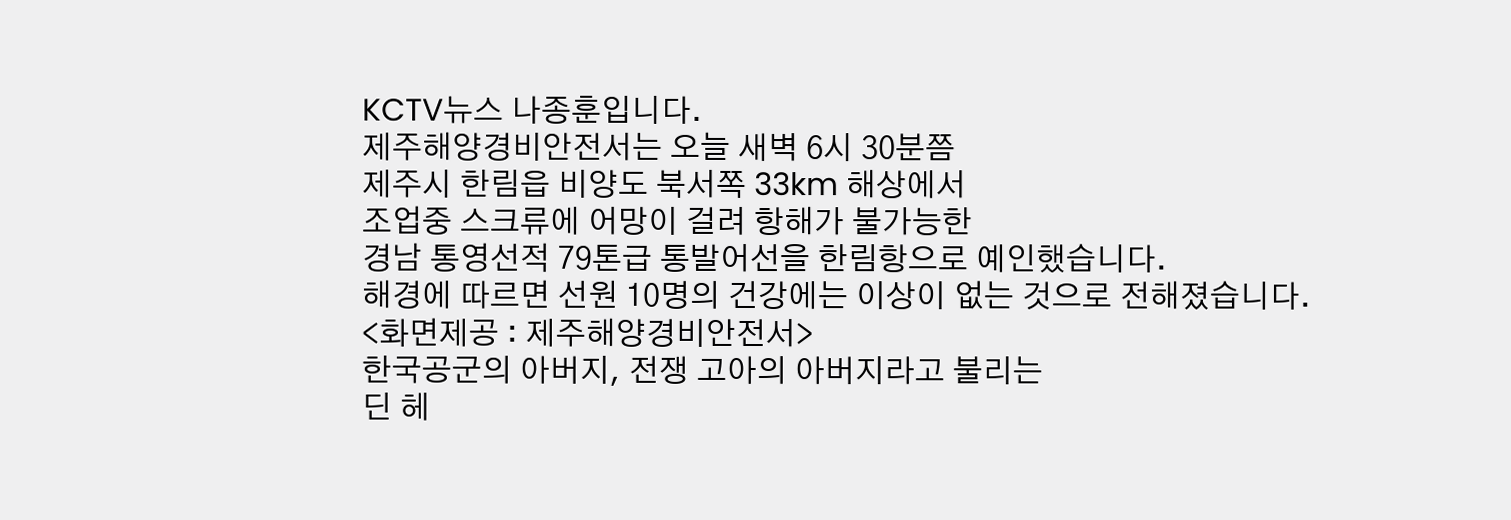KCTV뉴스 나종훈입니다.
제주해양경비안전서는 오늘 새벽 6시 30분쯤
제주시 한림읍 비양도 북서쪽 33km 해상에서
조업중 스크류에 어망이 걸려 항해가 불가능한
경남 통영선적 79톤급 통발어선을 한림항으로 예인했습니다.
해경에 따르면 선원 10명의 건강에는 이상이 없는 것으로 전해졌습니다.
<화면제공 : 제주해양경비안전서>
한국공군의 아버지, 전쟁 고아의 아버지라고 불리는
딘 헤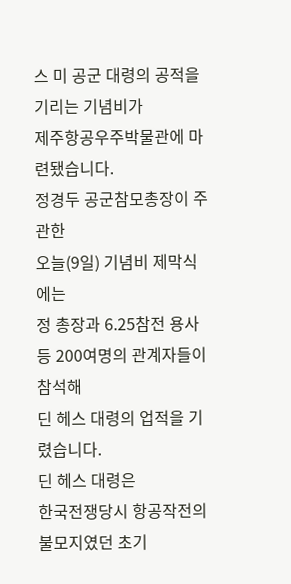스 미 공군 대령의 공적을 기리는 기념비가
제주항공우주박물관에 마련됐습니다.
정경두 공군참모총장이 주관한
오늘(9일) 기념비 제막식에는
정 총장과 6.25참전 용사 등 200여명의 관계자들이 참석해
딘 헤스 대령의 업적을 기렸습니다.
딘 헤스 대령은
한국전쟁당시 항공작전의 불모지였던 초기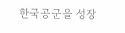한국공군을 성장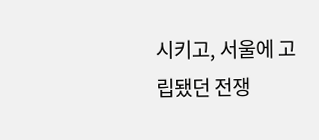시키고, 서울에 고립됐던 전쟁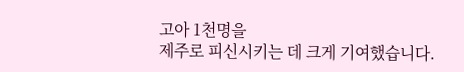고아 1천명을
제주로 피신시키는 데 크게 기여했습니다.